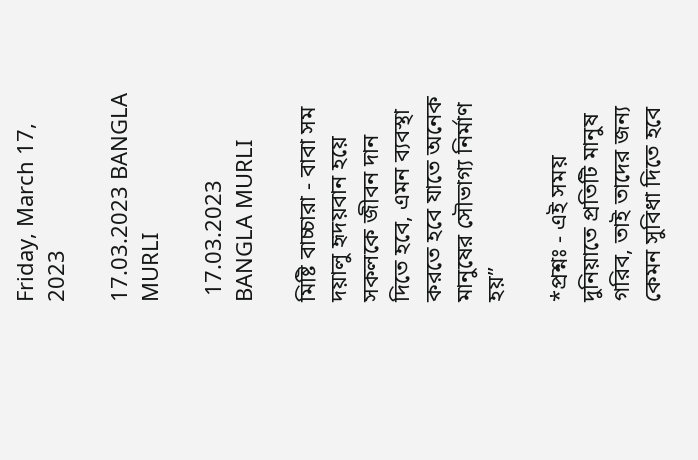Friday, March 17, 2023

17.03.2023 BANGLA MURLI

 17.03.2023 BANGLA MURLI

মিষ্টি বাচ্চারা - বাবা সম দয়ালু হৃদয়বান হয়ে সকলকে জীবন দান দিতে হবে, এমন ব্যবস্থা করতে হবে যাতে অনেক মানুষের সৌভাগ্য নির্মাণ হয়”

*প্রশ্নঃ - এই সময় দুনিয়াতে প্রতিটি মানুষ গরিব, তাই তাদের জন্য কেমন সুবিধা দিতে হবে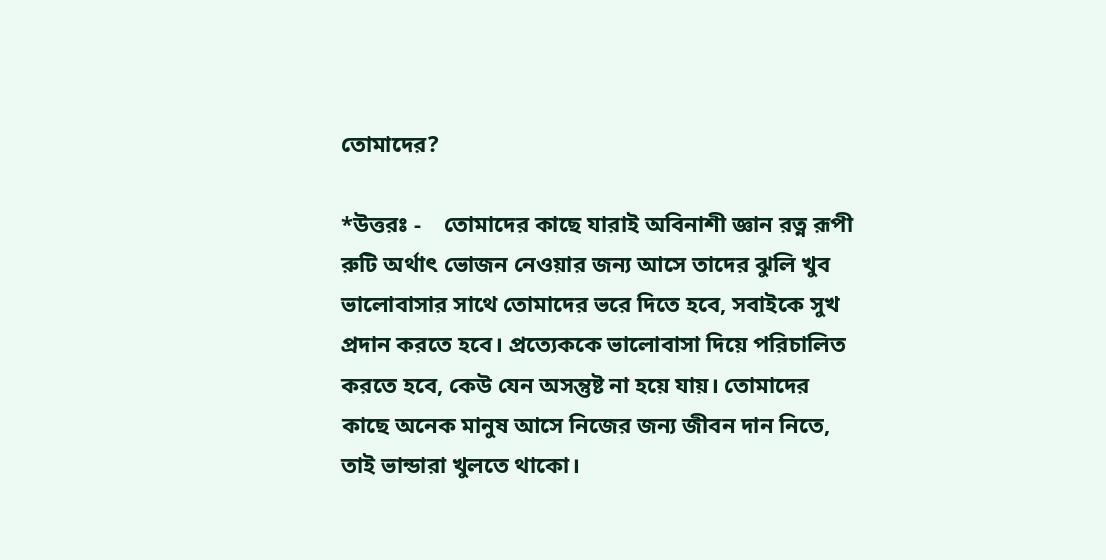তোমাদের?

*উত্তরঃ -    তোমাদের কাছে যারাই অবিনাশী জ্ঞান রত্ন রূপী রুটি অর্থাৎ ভোজন নেওয়ার জন্য আসে তাদের ঝুলি খুব ভালোবাসার সাথে তোমাদের ভরে দিতে হবে, সবাইকে সুখ প্রদান করতে হবে। প্রত্যেককে ভালোবাসা দিয়ে পরিচালিত করতে হবে, কেউ যেন অসন্তুষ্ট না হয়ে যায়। তোমাদের কাছে অনেক মানুষ আসে নিজের জন্য জীবন দান নিতে, তাই ভান্ডারা খুলতে থাকো।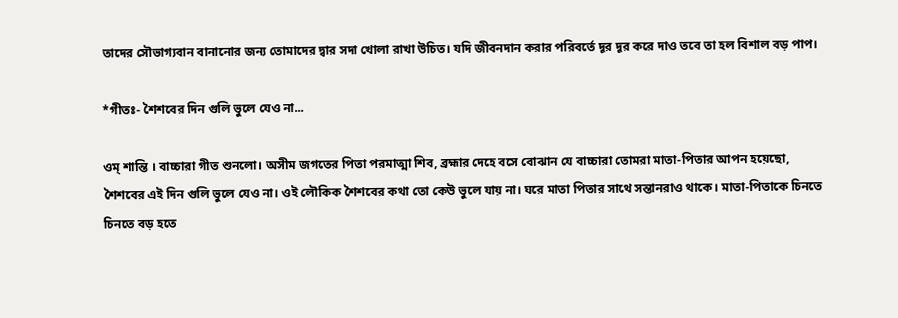তাদের সৌভাগ্যবান বানানোর জন্য তোমাদের দ্বার সদা খোলা রাখা উচিত। যদি জীবনদান করার পরিবর্তে দূর দূর করে দাও তবে তা হল বিশাল বড় পাপ।

*গীতঃ- শৈশবের দিন গুলি ভুলে যেও না...

ওম্ শান্তি । বাচ্চারা গীত শুনলো। অসীম জগতের পিতা পরমাত্মা শিব, ব্রহ্মার দেহে বসে বোঝান যে বাচ্চারা তোমরা মাতা-পিতার আপন হয়েছো, শৈশবের এই দিন গুলি ভুলে যেও না। ওই লৌকিক শৈশবের কথা তো কেউ ভুলে যায় না। ঘরে মাতা পিতার সাথে সন্তানরাও থাকে। মাতা-পিতাকে চিনতে চিনতে বড় হতে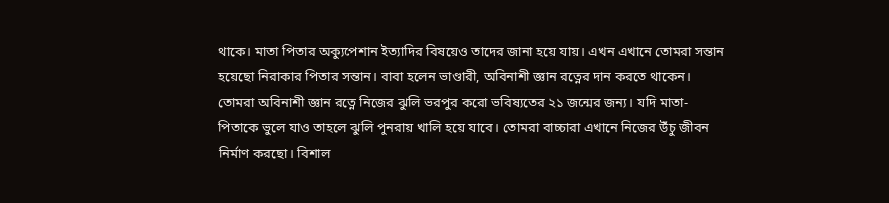থাকে। মাতা পিতার অক্যুপেশান ইত্যাদির বিষয়েও তাদের জানা হয়ে যায়। এখন এখানে তোমরা সন্তান হয়েছো নিরাকার পিতার সন্তান। বাবা হলেন ভাণ্ডারী, অবিনাশী জ্ঞান রত্নের দান করতে থাকেন। তোমরা অবিনাশী জ্ঞান রত্নে নিজের ঝুলি ভরপুর করো ভবিষ্যতের ২১ জন্মের জন্য। যদি মাতা-পিতাকে ভুলে যাও তাহলে ঝুলি পুনরায় খালি হয়ে যাবে। তোমরা বাচ্চারা এখানে নিজের উঁচু জীবন নির্মাণ করছো। বিশাল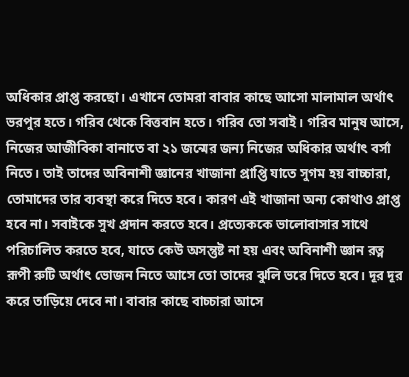অধিকার প্রাপ্ত করছো। এখানে তোমরা বাবার কাছে আসো মালামাল অর্থাৎ ভরপুর হতে। গরিব থেকে বিত্তবান হতে। গরিব তো সবাই। গরিব মানুষ আসে, নিজের আজীবিকা বানাতে বা ২১ জন্মের জন্য নিজের অধিকার অর্থাৎ বর্সা নিতে। তাই তাদের অবিনাশী জ্ঞানের খাজানা প্রাপ্তি যাতে সুগম হয় বাচ্চারা, তোমাদের তার ব্যবস্থা করে দিতে হবে। কারণ এই খাজানা অন্য কোথাও প্রাপ্ত হবে না। সবাইকে সুখ প্রদান করতে হবে। প্রত্যেককে ভালোবাসার সাথে পরিচালিত করতে হবে, যাতে কেউ অসন্তুষ্ট না হয় এবং অবিনাশী জ্ঞান রত্ন রূপী রুটি অর্থাৎ ভোজন নিতে আসে তো তাদের ঝুলি ভরে দিতে হবে। দূর দূর করে তাড়িয়ে দেবে না। বাবার কাছে বাচ্চারা আসে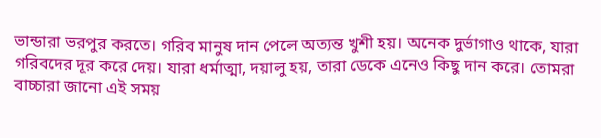ভান্ডারা ভরপুর করতে। গরিব মানুষ দান পেলে অত্যন্ত খুশী হয়। অনেক দুর্ভাগাও থাকে, যারা গরিবদের দূর করে দেয়। যারা ধর্মাত্মা, দয়ালু হয়, তারা ডেকে এনেও কিছু দান করে। তোমরা বাচ্চারা জানো এই সময়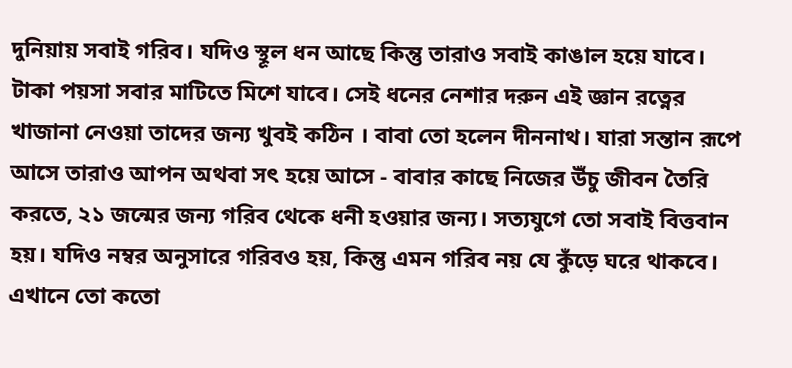দুনিয়ায় সবাই গরিব। যদিও স্থূল ধন আছে কিন্তু তারাও সবাই কাঙাল হয়ে যাবে। টাকা পয়সা সবার মাটিতে মিশে যাবে। সেই ধনের নেশার দরুন এই জ্ঞান রত্নের খাজানা নেওয়া তাদের জন্য খুবই কঠিন । বাবা তো হলেন দীননাথ। যারা সন্তান রূপে আসে তারাও আপন অথবা সৎ হয়ে আসে - বাবার কাছে নিজের উঁচু জীবন তৈরি করতে, ২১ জন্মের জন্য গরিব থেকে ধনী হওয়ার জন্য। সত্যযুগে তো সবাই বিত্তবান হয়। যদিও নম্বর অনুসারে গরিবও হয়, কিন্তু এমন গরিব নয় যে কুঁড়ে ঘরে থাকবে। এখানে তো কতো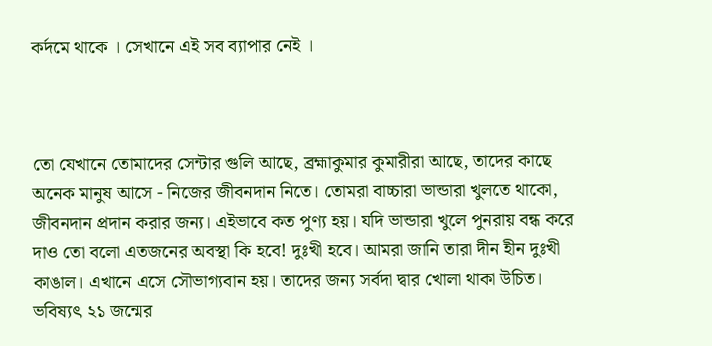কর্দমে থাকে । সেখানে এই সব ব্যাপার নেই ।



তো যেখানে তোমাদের সেন্টার গুলি আছে, ব্রহ্মাকুমার কুমারীরা আছে, তাদের কাছে অনেক মানুষ আসে - নিজের জীবনদান নিতে। তোমরা বাচ্চারা ভান্ডারা খুলতে থাকো, জীবনদান প্রদান করার জন্য। এইভাবে কত পুণ্য হয়। যদি ভান্ডারা খুলে পুনরায় বন্ধ করে দাও তো বলো এতজনের অবস্থা কি হবে! দুঃখী হবে। আমরা জানি তারা দীন হীন দুঃখী কাঙাল। এখানে এসে সৌভাগ্যবান হয়। তাদের জন্য সর্বদা দ্বার খোলা থাকা উচিত। ভবিষ্যৎ ২১ জন্মের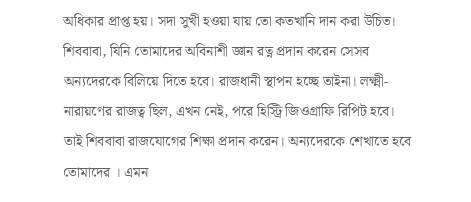অধিকার প্রাপ্ত হয়। সদা সুখী হওয়া যায় তো কতখানি দান করা উচিত। শিববাবা, যিনি তোমাদের অবিনাশী জ্ঞান রত্ন প্রদান করেন সেসব অন্যদেরকে বিলিয়ে দিতে হবে। রাজধানী স্থাপন হচ্ছে তাইনা। লক্ষ্মী-নারায়ণের রাজত্ব ছিল, এখন নেই, পরে হিস্ট্রি জিওগ্রাফি রিপিট হবে। তাই শিববাবা রাজযোগের শিক্ষা প্রদান করেন। অন্যদেরকে শেখাতে হবে তোমাদের । এমন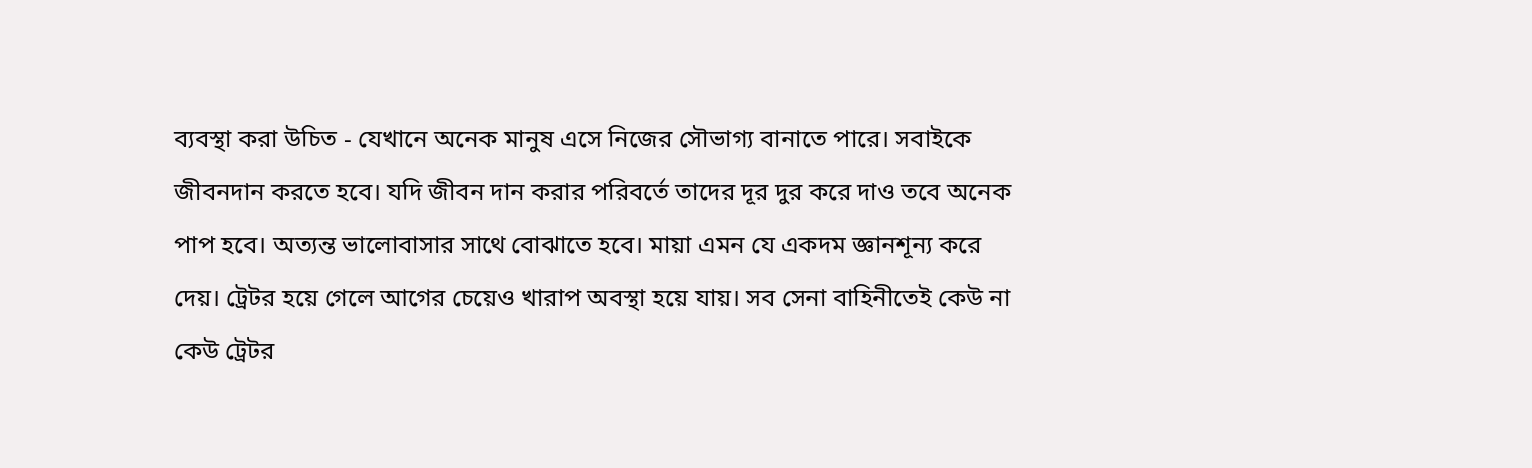ব্যবস্থা করা উচিত - যেখানে অনেক মানুষ এসে নিজের সৌভাগ্য বানাতে পারে। সবাইকে জীবনদান করতে হবে। যদি জীবন দান করার পরিবর্তে তাদের দূর দুর করে দাও তবে অনেক পাপ হবে। অত্যন্ত ভালোবাসার সাথে বোঝাতে হবে। মায়া এমন যে একদম জ্ঞানশূন্য করে দেয়। ট্রেটর হয়ে গেলে আগের চেয়েও খারাপ অবস্থা হয়ে যায়। সব সেনা বাহিনীতেই কেউ না কেউ ট্রেটর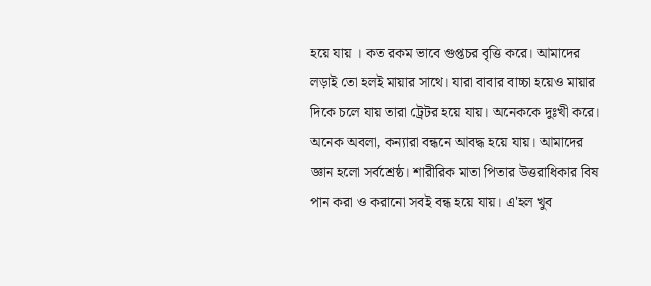হয়ে যায় । কত রকম ভাবে গুপ্তচর বৃত্তি করে। আমাদের লড়াই তো হলই মায়ার সাথে। যারা বাবার বাচ্চা হয়েও মায়ার দিকে চলে যায় তারা ট্রেটর হয়ে যায়। অনেককে দুঃখী করে। অনেক অবলা, কন্যারা বন্ধনে আবদ্ধ হয়ে যায়। আমাদের জ্ঞান হলো সর্বশ্রেষ্ঠ। শারীরিক মাতা পিতার উত্তরাধিকার বিষ পান করা ও করানো সবই বন্ধ হয়ে যায়। এ'হল খুব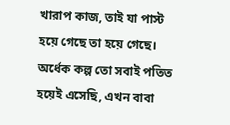খারাপ কাজ, তাই যা পাস্ট হয়ে গেছে তা হয়ে গেছে। অর্ধেক কল্প তো সবাই পতিত হয়েই এসেছি, এখন বাবা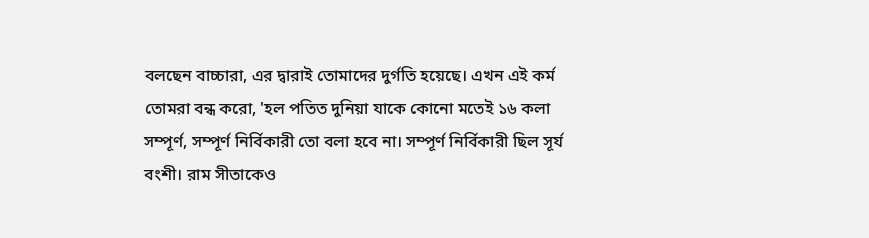বলছেন বাচ্চারা, এর দ্বারাই তোমাদের দুর্গতি হয়েছে। এখন এই কর্ম তোমরা বন্ধ করো, 'হল পতিত দুনিয়া যাকে কোনো মতেই ১৬ কলা সম্পূর্ণ, সম্পূর্ণ নির্বিকারী তো বলা হবে না। সম্পূর্ণ নির্বিকারী ছিল সূর্য বংশী। রাম সীতাকেও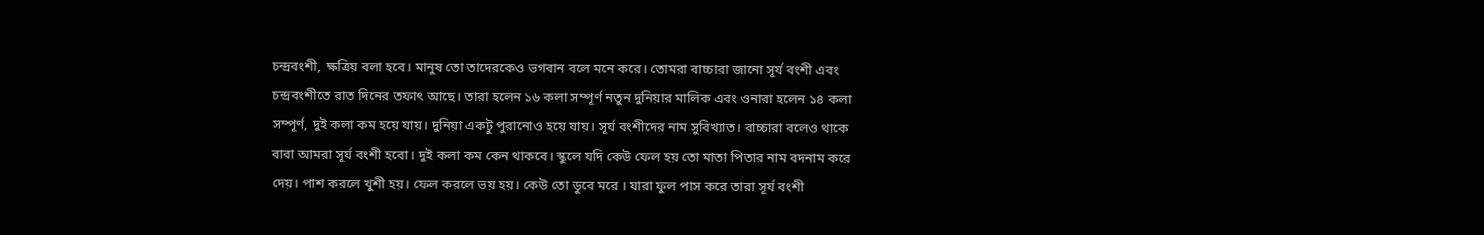চন্দ্রবংশী, ক্ষত্রিয় বলা হবে। মানুষ তো তাদেরকেও ভগবান বলে মনে করে। তোমরা বাচ্চারা জানো সূর্য বংশী এবং চন্দ্রবংশীতে রাত দিনের তফাৎ আছে। তারা হলেন ১৬ কলা সম্পূর্ণ নতুন দুনিয়ার মালিক এবং ওনারা হলেন ১৪ কলা সম্পূর্ণ, দুই কলা কম হয়ে যায়। দুনিয়া একটু পুরানোও হয়ে যায়। সূর্য বংশীদের নাম সুবিখ্যাত। বাচ্চারা বলেও থাকে বাবা আমরা সূর্য বংশী হবো। দুই কলা কম কেন থাকবে। স্কুলে যদি কেউ ফেল হয় তো মাতা পিতার নাম বদনাম করে দেয়। পাশ করলে খুশী হয়। ফেল করলে ভয় হয়। কেউ তো ডুবে মরে । যারা ফুল পাস করে তারা সূর্য বংশী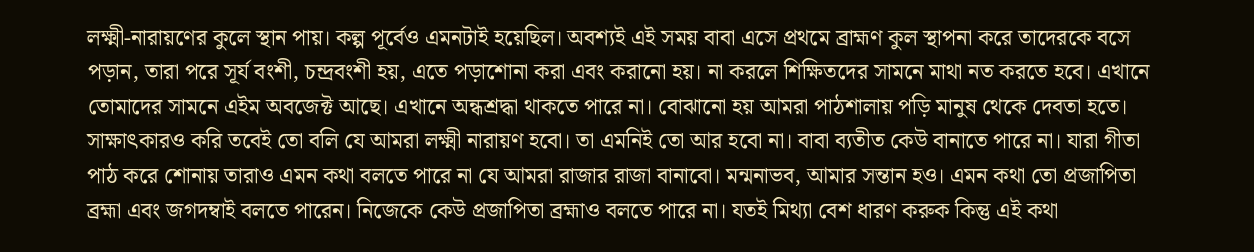লক্ষ্মী-নারায়ণের কুলে স্থান পায়। কল্প পূর্বেও এমনটাই হয়েছিল। অবশ্যই এই সময় বাবা এসে প্রথমে ব্রাহ্মণ কুল স্থাপনা করে তাদেরকে বসে পড়ান, তারা পরে সূর্য বংশী, চন্দ্রবংশী হয়, এতে পড়াশোনা করা এবং করানো হয়। না করলে শিক্ষিতদের সামনে মাথা নত করতে হবে। এখানে তোমাদের সামনে এইম অবজেক্ট আছে। এখানে অন্ধশ্রদ্ধা থাকতে পারে না। বোঝানো হয় আমরা পাঠশালায় পড়ি মানুষ থেকে দেবতা হতে। সাক্ষাৎকারও করি তবেই তো বলি যে আমরা লক্ষ্মী নারায়ণ হবো। তা এমনিই তো আর হবো না। বাবা ব্যতীত কেউ বানাতে পারে না। যারা গীতা পাঠ করে শোনায় তারাও এমন কথা বলতে পারে না যে আমরা রাজার রাজা বানাবো। মন্মনাভব, আমার সন্তান হও। এমন কথা তো প্রজাপিতা ব্রহ্মা এবং জগদম্বাই বলতে পারেন। নিজেকে কেউ প্রজাপিতা ব্রহ্মাও বলতে পারে না। যতই মিথ্যা বেশ ধারণ করুক কিন্তু এই কথা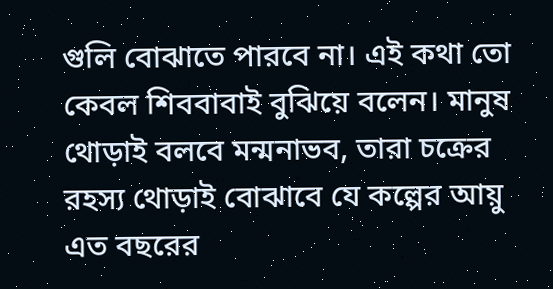গুলি বোঝাতে পারবে না। এই কথা তো কেবল শিববাবাই বুঝিয়ে বলেন। মানুষ থোড়াই বলবে মন্মনাভব, তারা চক্রের রহস্য থোড়াই বোঝাবে যে কল্পের আয়ু এত বছরের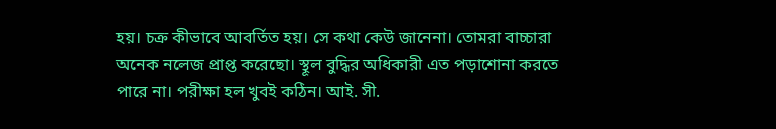হয়। চক্র কীভাবে আবর্তিত হয়। সে কথা কেউ জানেনা। তোমরা বাচ্চারা অনেক নলেজ প্রাপ্ত করেছো। স্থূল বুদ্ধির অধিকারী এত পড়াশোনা করতে পারে না। পরীক্ষা হল খুবই কঠিন। আই. সী.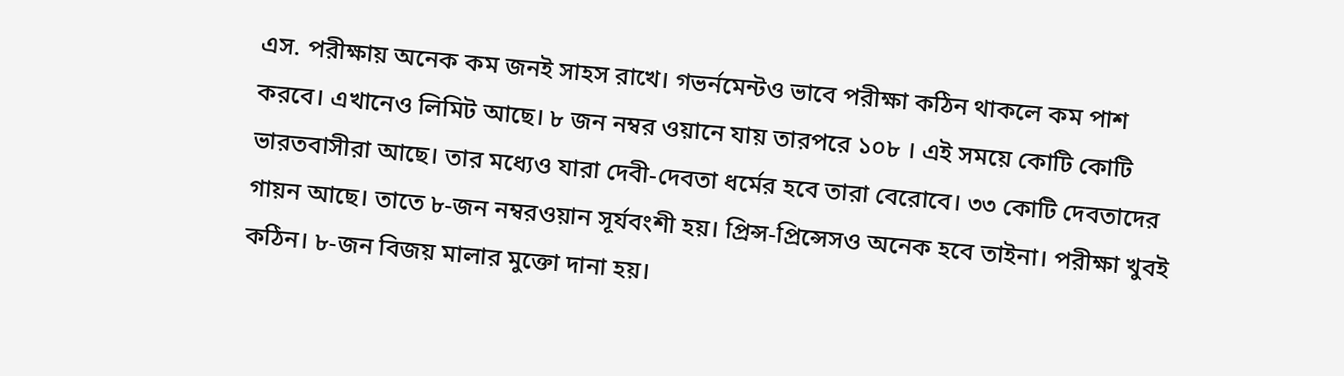এস. পরীক্ষায় অনেক কম জনই সাহস রাখে। গভর্নমেন্টও ভাবে পরীক্ষা কঠিন থাকলে কম পাশ করবে। এখানেও লিমিট আছে। ৮ জন নম্বর ওয়ানে যায় তারপরে ১০৮ । এই সময়ে কোটি কোটি ভারতবাসীরা আছে। তার মধ্যেও যারা দেবী-দেবতা ধর্মের হবে তারা বেরোবে। ৩৩ কোটি দেবতাদের গায়ন আছে। তাতে ৮-জন নম্বরওয়ান সূর্যবংশী হয়। প্রিন্স-প্রিন্সেসও অনেক হবে তাইনা। পরীক্ষা খুবই কঠিন। ৮-জন বিজয় মালার মুক্তো দানা হয়।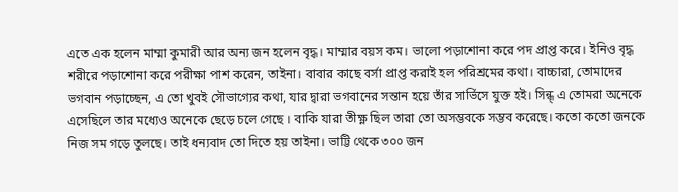এতে এক হলেন মাম্মা কুমারী আর অন্য জন হলেন বৃদ্ধ। মাম্মার বয়স কম। ভালো পড়াশোনা করে পদ প্রাপ্ত করে। ইনিও বৃদ্ধ শরীরে পড়াশোনা করে পরীক্ষা পাশ করেন, তাইনা। বাবার কাছে বর্সা প্রাপ্ত করাই হল পরিশ্রমের কথা। বাচ্চারা, তোমাদের ভগবান পড়াচ্ছেন, এ তো খুবই সৌভাগ্যের কথা, যার দ্বারা ভগবানের সন্তান হয়ে তাঁর সার্ভিসে যুক্ত হই। সিন্ধ্ এ তোমরা অনেকে এসেছিলে তার মধ্যেও অনেকে ছেড়ে চলে গেছে । বাকি যারা তীক্ষ্ণ ছিল তারা তো অসম্ভবকে সম্ভব করেছে। কতো কতো জনকে নিজ সম গড়ে তুলছে। তাই ধন্যবাদ তো দিতে হয় তাইনা। ভাট্টি থেকে ৩০০ জন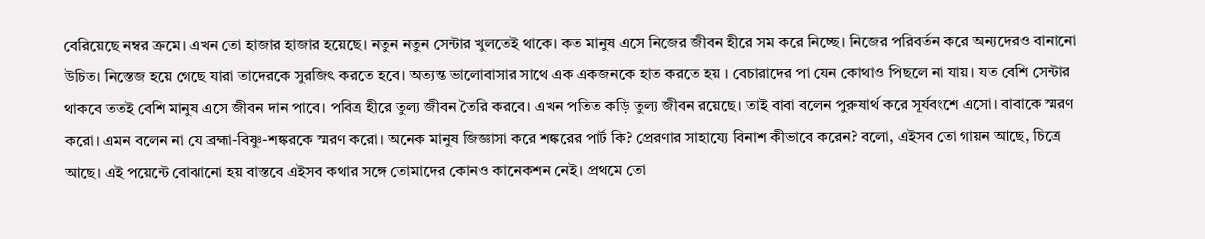বেরিয়েছে নম্বর ক্রমে। এখন তো হাজার হাজার হয়েছে। নতুন নতুন সেন্টার খুলতেই থাকে। কত মানুষ এসে নিজের জীবন হীরে সম করে নিচ্ছে। নিজের পরিবর্তন করে অন্যদেরও বানানো উচিত। নিস্তেজ হয়ে গেছে যারা তাদেরকে সুরজিৎ করতে হবে। অত্যন্ত ভালোবাসার সাথে এক একজনকে হাত করতে হয় । বেচারাদের পা যেন কোথাও পিছলে না যায়। যত বেশি সেন্টার থাকবে ততই বেশি মানুষ এসে জীবন দান পাবে। পবিত্র হীরে তুল্য জীবন তৈরি করবে। এখন পতিত কড়ি তুল্য জীবন রয়েছে। তাই বাবা বলেন পুরুষার্থ করে সূর্যবংশে এসো। বাবাকে স্মরণ করো। এমন বলেন না যে ব্রহ্মা-বিষ্ণু-শঙ্করকে স্মরণ করো। অনেক মানুষ জিজ্ঞাসা করে শঙ্করের পার্ট কি? প্রেরণার সাহায্যে বিনাশ কীভাবে করেন? বলো, এইসব তো গায়ন আছে, চিত্রে আছে। এই পয়েন্টে বোঝানো হয় বাস্তবে এইসব কথার সঙ্গে তোমাদের কোনও কানেকশন নেই। প্রথমে তো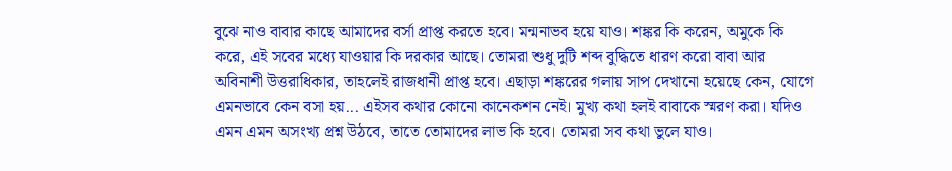বুঝে নাও বাবার কাছে আমাদের বর্সা প্রাপ্ত করতে হবে। মন্মনাভব হয়ে যাও। শঙ্কর কি করেন, অমুকে কি করে, এই সবের মধ্যে যাওয়ার কি দরকার আছে। তোমরা শুধু দুটি শব্দ বুদ্ধিতে ধারণ করো বাবা আর অবিনাশী উত্তরাধিকার, তাহলেই রাজধানী প্রাপ্ত হবে। এছাড়া শঙ্করের গলায় সাপ দেখানো হয়েছে কেন, যোগে এমনভাবে কেন বসা হয়... এইসব কথার কোনো কানেকশন নেই। মুখ্য কথা হলই বাবাকে স্মরণ করা। যদিও এমন এমন অসংখ্য প্রশ্ন উঠবে, তাতে তোমাদের লাভ কি হবে। তোমরা সব কথা ভুলে যাও।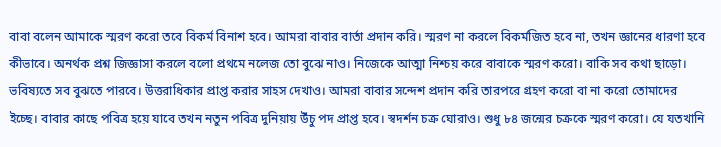বাবা বলেন আমাকে স্মরণ করো তবে বিকর্ম বিনাশ হবে। আমরা বাবার বার্তা প্রদান করি। স্মরণ না করলে বিকর্মজিত হবে না, তখন জ্ঞানের ধারণা হবে কীভাবে। অনর্থক প্রশ্ন জিজ্ঞাসা করলে বলো প্রথমে নলেজ তো বুঝে নাও। নিজেকে আত্মা নিশ্চয় করে বাবাকে স্মরণ করো। বাকি সব কথা ছাড়ো। ভবিষ্যতে সব বুঝতে পারবে। উত্তরাধিকার প্রাপ্ত করার সাহস দেখাও। আমরা বাবার সন্দেশ প্রদান করি তারপরে গ্রহণ করো বা না করো তোমাদের ইচ্ছে। বাবার কাছে পবিত্র হয়ে যাবে তখন নতুন পবিত্র দুনিয়ায় উঁচু পদ প্রাপ্ত হবে। স্বদর্শন চক্র ঘোরাও। শুধু ৮৪ জন্মের চক্রকে স্মরণ করো। যে যতখানি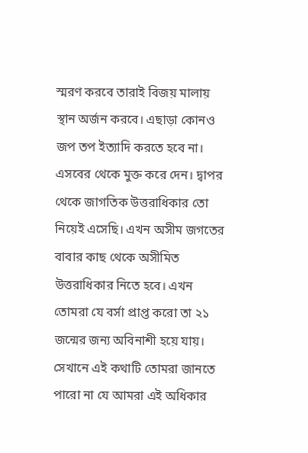স্মরণ করবে তারাই বিজয় মালায় স্থান অর্জন করবে। এছাড়া কোনও জপ তপ ইত্যাদি করতে হবে না। এসবের থেকে মুক্ত করে দেন। দ্বাপর থেকে জাগতিক উত্তরাধিকার তো নিয়েই এসেছি। এখন অসীম জগতের বাবার কাছ থেকে অসীমিত উত্তরাধিকার নিতে হবে। এখন তোমরা যে বর্সা প্রাপ্ত করো তা ২১ জন্মের জন্য অবিনাশী হয়ে যায়। সেখানে এই কথাটি তোমরা জানতে পারো না যে আমরা এই অধিকার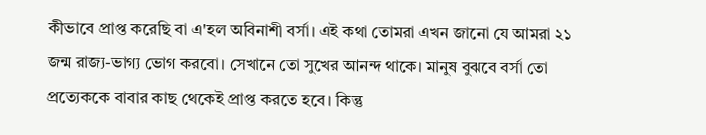কীভাবে প্রাপ্ত করেছি বা এ'হল অবিনাশী বর্সা। এই কথা তোমরা এখন জানো যে আমরা ২১ জন্ম রাজ্য-ভাগ্য ভোগ করবো। সেখানে তো সুখের আনন্দ থাকে। মানুষ বুঝবে বর্সা তো প্রত্যেককে বাবার কাছ থেকেই প্রাপ্ত করতে হবে। কিন্তু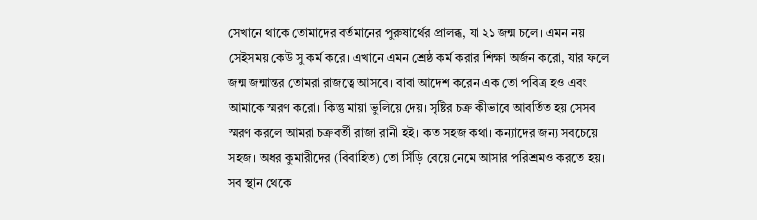সেখানে থাকে তোমাদের বর্তমানের পুরুষার্থের প্রালব্ধ, যা ২১ জন্ম চলে। এমন নয় সেইসময় কেউ সু কর্ম করে। এখানে এমন শ্রেষ্ঠ কর্ম করার শিক্ষা অর্জন করো, যার ফলে জন্ম জন্মান্তর তোমরা রাজত্বে আসবে। বাবা আদেশ করেন এক তো পবিত্র হও এবং আমাকে স্মরণ করো। কিন্তু মায়া ভুলিয়ে দেয়। সৃষ্টির চক্র কীভাবে আবর্তিত হয় সেসব স্মরণ করলে আমরা চক্রবর্তী রাজা রানী হই। কত সহজ কথা। কন্যাদের জন্য সবচেয়ে সহজ। অধর কুমারীদের (বিবাহিত) তো সিঁড়ি বেয়ে নেমে আসার পরিশ্রমও করতে হয়। সব স্থান থেকে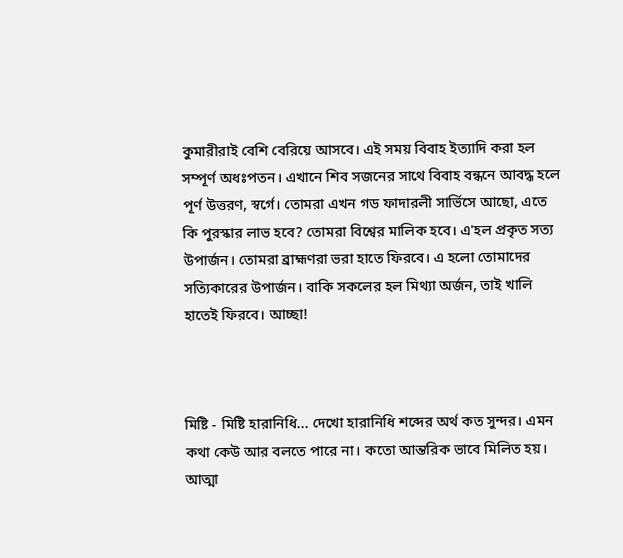কুমারীরাই বেশি বেরিয়ে আসবে। এই সময় বিবাহ ইত্যাদি করা হল সম্পূর্ণ অধঃপতন। এখানে শিব সজনের সাথে বিবাহ বন্ধনে আবদ্ধ হলে পূর্ণ উত্তরণ, স্বর্গে। তোমরা এখন গড ফাদারলী সার্ভিসে আছো, এতে কি পুরস্কার লাভ হবে? তোমরা বিশ্বের মালিক হবে। এ'হল প্রকৃত সত্য উপার্জন। তোমরা ব্রাহ্মণরা ভরা হাতে ফিরবে। এ হলো তোমাদের সত্যিকারের উপার্জন। বাকি সকলের হল মিথ্যা অর্জন, তাই খালি হাতেই ফিরবে। আচ্ছা!



মিষ্টি - মিষ্টি হারানিধি... দেখো হারানিধি শব্দের অর্থ কত সুন্দর। এমন কথা কেউ আর বলতে পারে না। কতো আন্তরিক ভাবে মিলিত হয়। আত্মা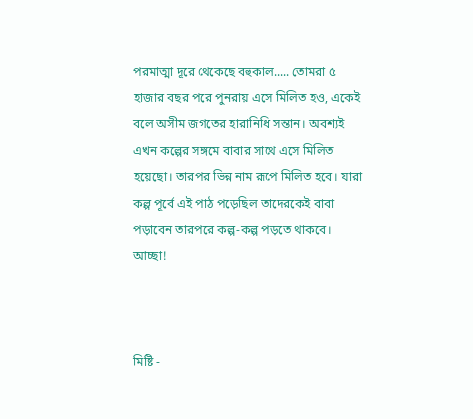পরমাত্মা দূরে থেকেছে বহুকাল..... তোমরা ৫ হাজার বছর পরে পুনরায় এসে মিলিত হও, একেই বলে অসীম জগতের হারানিধি সন্তান। অবশ্যই এখন কল্পের সঙ্গমে বাবার সাথে এসে মিলিত হয়েছো। তারপর ভিন্ন নাম রূপে মিলিত হবে। যারা কল্প পূর্বে এই পাঠ পড়েছিল তাদেরকেই বাবা পড়াবেন তারপরে কল্প-কল্প পড়তে থাকবে। আচ্ছা!



মিষ্টি -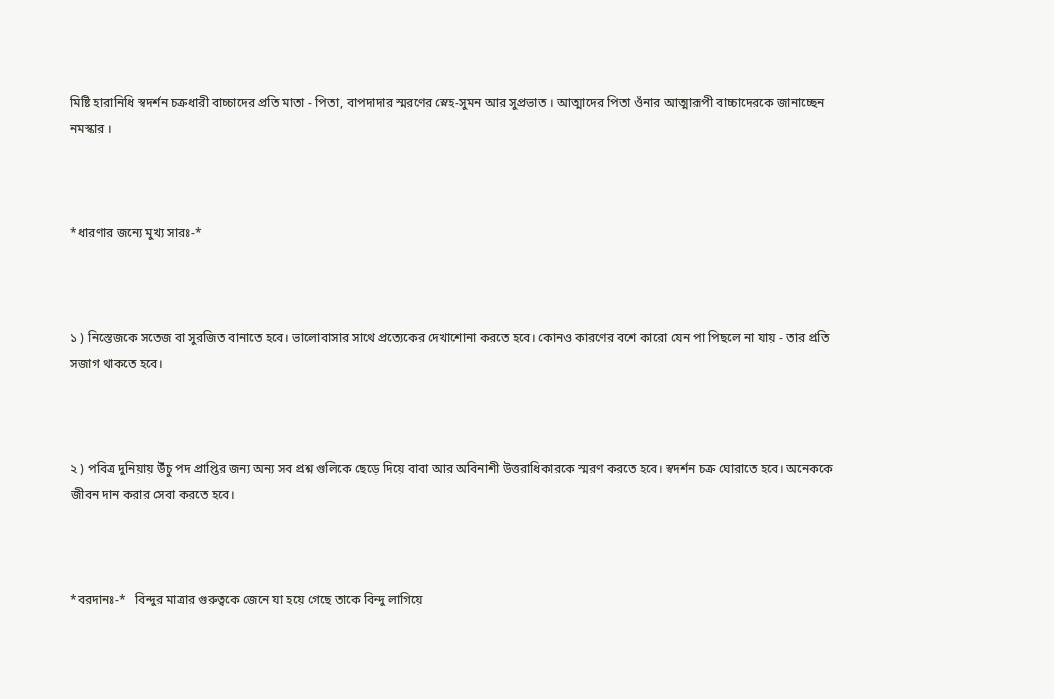মিষ্টি হারানিধি স্বদর্শন চক্রধারী বাচ্চাদের প্রতি মাতা - পিতা, বাপদাদার স্মরণের স্নেহ-সুমন আর সুপ্রভাত । আত্মাদের পিতা ওঁনার আত্মারূপী বাচ্চাদেরকে জানাচ্ছেন নমস্কার ।



*ধারণার জন্যে মুখ্য সারঃ-*



১ ) নিস্তেজকে সতেজ বা সুরজিত বানাতে হবে। ভালোবাসার সাথে প্রত্যেকের দেখাশোনা করতে হবে। কোনও কারণের বশে কারো যেন পা পিছলে না যায় - তার প্রতি সজাগ থাকতে হবে।



২ ) পবিত্র দুনিয়ায় উঁচু পদ প্রাপ্তির জন্য অন্য সব প্রশ্ন গুলিকে ছেড়ে দিয়ে বাবা আর অবিনাশী উত্তরাধিকারকে স্মরণ করতে হবে। স্বদর্শন চক্র ঘোরাতে হবে। অনেককে জীবন দান করার সেবা করতে হবে।



*বরদানঃ-*   বিন্দুর মাত্রার গুরুত্বকে জেনে যা হয়ে গেছে তাকে বিন্দু লাগিয়ে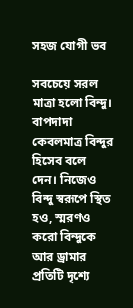সহজ যোগী ভব

সবচেয়ে সরল মাত্রা হলো বিন্দু। বাপদাদা কেবলমাত্র বিন্দুর হিসেব বলে দেন। নিজেও বিন্দু স্বরূপে স্থিত হও, স্মরণও করো বিন্দুকে আর ড্রামার প্রতিটি দৃশ্যে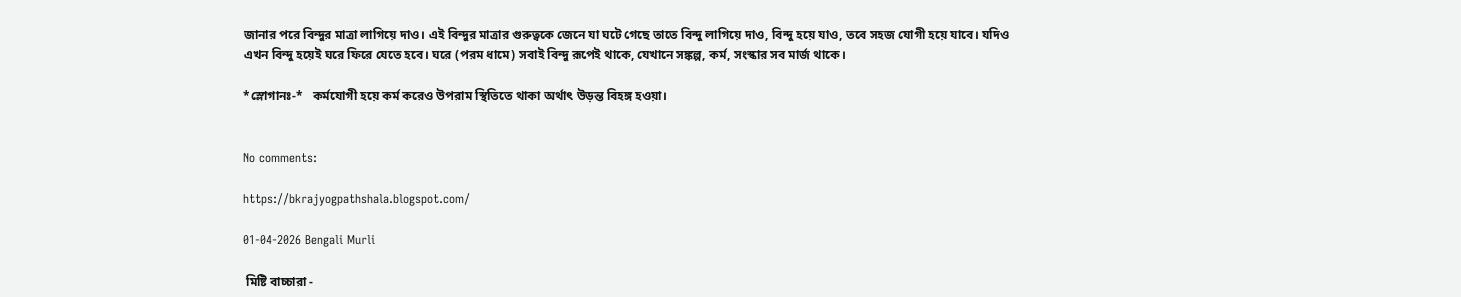জানার পরে বিন্দুর মাত্রা লাগিয়ে দাও। এই বিন্দুর মাত্রার গুরুত্বকে জেনে যা ঘটে গেছে তাতে বিন্দু লাগিয়ে দাও, বিন্দু হয়ে যাও, তবে সহজ যোগী হয়ে যাবে। যদিও এখন বিন্দু হয়েই ঘরে ফিরে যেতে হবে। ঘরে (পরম ধামে) সবাই বিন্দু রূপেই থাকে, যেখানে সঙ্কল্প, কর্ম, সংস্কার সব মার্জ থাকে।

*স্লোগানঃ-*   কর্মযোগী হয়ে কর্ম করেও উপরাম স্থিতিতে থাকা অর্থাৎ উড়ন্ত বিহঙ্গ হওয়া।


No comments:

https://bkrajyogpathshala.blogspot.com/

01-04-2026 Bengali Murli

 মিষ্টি বাচ্চারা -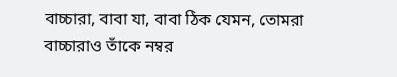বাচ্চারা, বাবা যা, বাবা ঠিক যেমন, তোমরা বাচ্চারাও তাঁকে নম্বর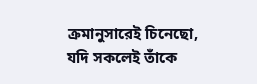ক্রমানুসারেই চিনেছো, যদি সকলেই তাঁকে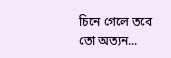চিনে গেলে তবে তো অত্যন...